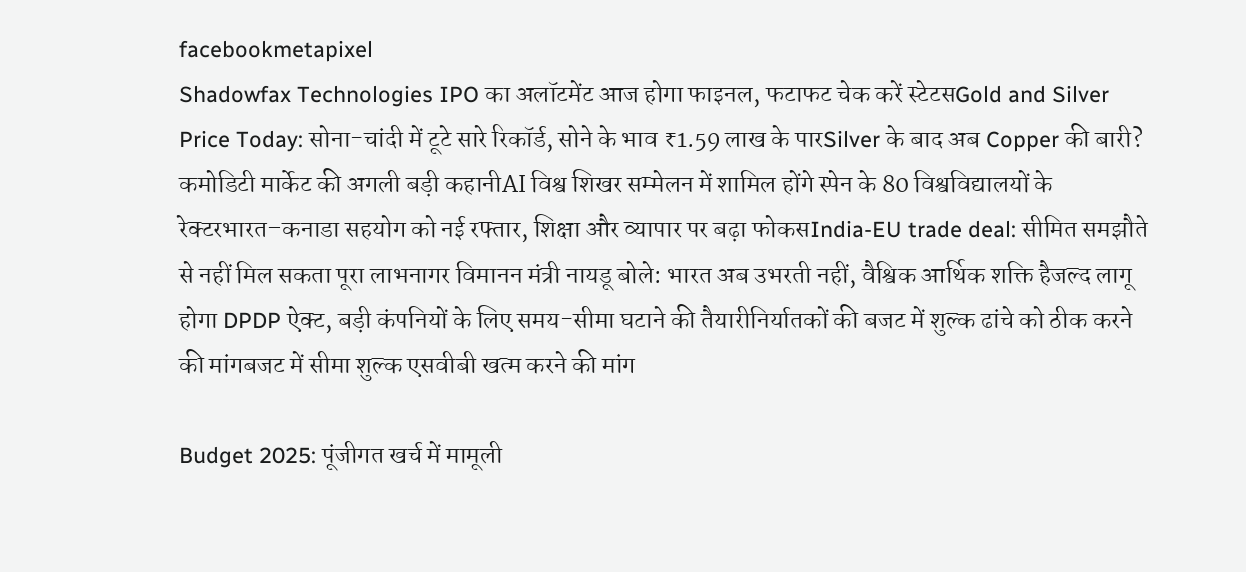facebookmetapixel
Shadowfax Technologies IPO का अलॉटमेंट आज होगा फाइनल, फटाफट चेक करें स्टेटसGold and Silver Price Today: सोना-चांदी में टूटे सारे रिकॉर्ड, सोने के भाव ₹1.59 लाख के पारSilver के बाद अब Copper की बारी? कमोडिटी मार्केट की अगली बड़ी कहानीAI विश्व शिखर सम्मेलन में शामिल होंगे स्पेन के 80 विश्वविद्यालयों के रेक्टरभारत–कनाडा सहयोग को नई रफ्तार, शिक्षा और व्यापार पर बढ़ा फोकसIndia-EU trade deal: सीमित समझौते से नहीं मिल सकता पूरा लाभनागर विमानन मंत्री नायडू बोले: भारत अब उभरती नहीं, वैश्विक आर्थिक शक्ति हैजल्द लागू होगा DPDP ऐक्ट, बड़ी कंपनियों के लिए समय-सीमा घटाने की तैयारीनिर्यातकों की बजट में शुल्क ढांचे को ठीक करने की मांगबजट में सीमा शुल्क एसवीबी खत्म करने की मांग

Budget 2025: पूंजीगत खर्च में मामूली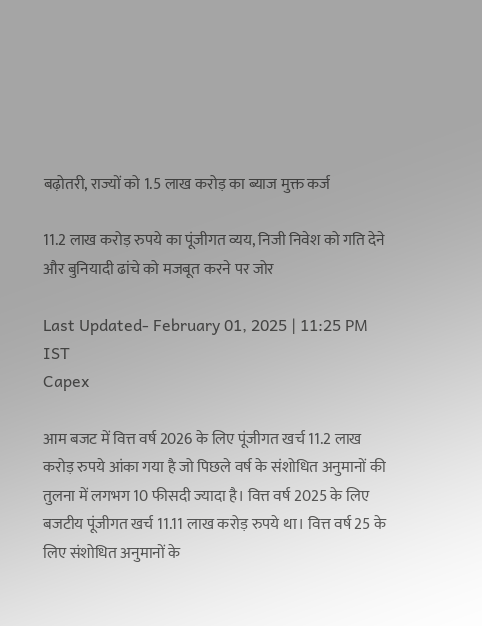बढ़ोतरी, राज्यों को 1.5 लाख करोड़ का ब्याज मुक्त कर्ज

11.2 लाख करोड़ रुपये का पूंजीगत व्यय, निजी निवेश को गति देने और बुनियादी ढांचे को मजबूत करने पर जोर

Last Updated- February 01, 2025 | 11:25 PM IST
Capex

आम बजट में वित्त वर्ष 2026 के लिए पूंजीगत खर्च 11.2 लाख करोड़ रुपये आंका गया है जो पिछले वर्ष के संशोधित अनुमानों की तुलना में लगभग 10 फीसदी ज्यादा है। वित्त वर्ष 2025 के लिए बजटीय पूंजीगत खर्च 11.11 लाख करोड़ रुपये था। वित्त वर्ष 25 के लिए संशोधित अनुमानों के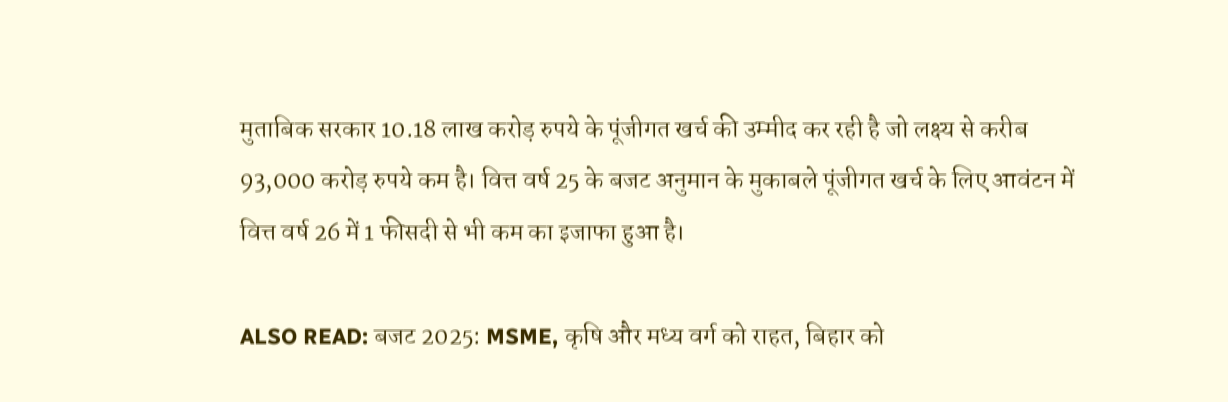मुताबिक सरकार 10.18 लाख करोड़ रुपये के पूंजीगत खर्च की उम्मीद कर रही है जो लक्ष्य से करीब 93,000 करोड़ रुपये कम है। वित्त वर्ष 25 के बजट अनुमान के मुकाबले पूंजीगत खर्च के लिए आवंटन में वित्त वर्ष 26 में 1 फीसदी से भी कम का इजाफा हुआ है।

ALSO READ: बजट 2025: MSME, कृषि और मध्य वर्ग को राहत, बिहार को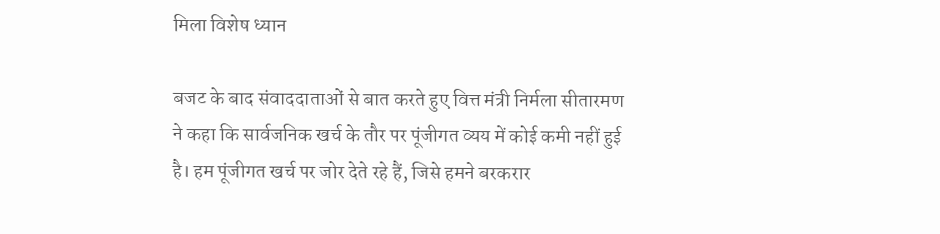मिला विशेष ध्यान

बजट के बाद संवाददाताओं से बात करते हुए वित्त मंत्री निर्मला सीतारमण ने कहा कि सार्वजनिक खर्च के तौर पर पूंजीगत व्यय में कोई कमी नहीं हुई है। हम पूंजीगत खर्च पर जोर देते रहे हैं, जिसे हमने बरकरार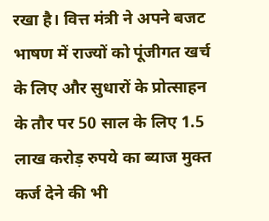रखा है। वित्त मंत्री ने अपने बजट भाषण में राज्यों को पूंजीगत खर्च के लिए और सुधारों के प्रोत्साहन के तौर पर 50 साल के लिए 1.5 लाख करोड़ रुपये का ब्याज मुक्त कर्ज देने की भी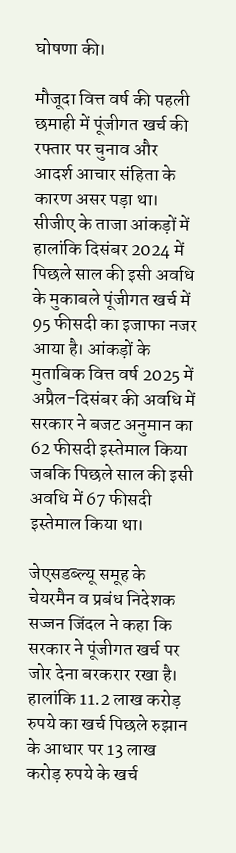घोषणा की।

मौजूदा वित्त वर्ष की पहली छमाही में पूंजीगत खर्च की रफ्तार पर चुनाव और आदर्श आचार संहिता के कारण असर पड़ा था। सीजीए के ताजा आंकड़ों में हालांकि दिसंबर 2024 में पिछले साल की इसी अवधि के मुकाबले पूंजीगत खर्च में 95 फीसदी का इजाफा नजर आया है। आंकड़ों के मुताबिक वित्त वर्ष 2025 में अप्रैल-दिसंबर की अवधि में सरकार ने बजट अनुमान का 62 फीसदी इस्तेमाल किया जबकि पिछले साल की इसी अवधि में 67 फीसदी इस्तेमाल किया था।

जेएसडब्ल्यू समूह के चेयरमैन व प्रबंध निदेशक सज्जन जिंदल ने कहा कि सरकार ने पूंजीगत खर्च पर जोर देना बरकरार रखा है। हालांकि 11.2 लाख करोड़ रुपये का खर्च पिछले रुझान के आधार पर 13 लाख करोड़ रुपये के खर्च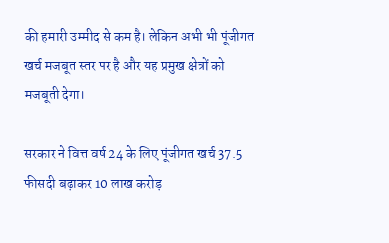की हमारी उम्मीद से कम है। लेकिन अभी भी पूंजीगत खर्च मजबूत स्तर पर है और यह प्रमुख क्षेत्रों को मजबूती देगा।

सरकार ने वित्त वर्ष 24 के लिए पूंजीगत खर्च 37.5 फीसदी बढ़ाकर 10 लाख करोड़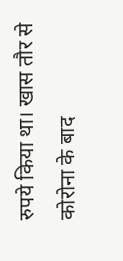रुपये किया था। खास तौर से कोरोना के बाद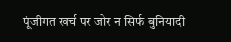पूंजीगत खर्च पर जोर न सिर्फ बुनियादी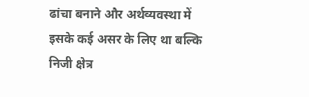ढांचा बनाने और अर्थव्यवस्था में इसके कई असर के लिए था बल्कि निजी क्षेत्र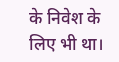के निवेश के लिए भी था।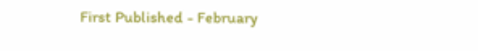First Published - February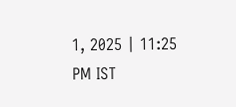1, 2025 | 11:25 PM IST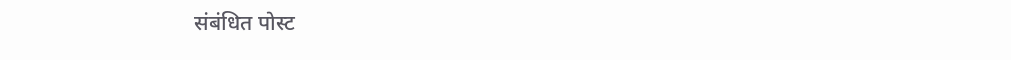संबंधित पोस्ट